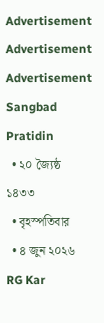Advertisement
Advertisement
Advertisement
Sangbad Pratidin
  • ২০ জ্যৈষ্ঠ ১৪৩৩
  • বৃহস্পতিবার
  • ৪ জুন ২০২৬
RG Kar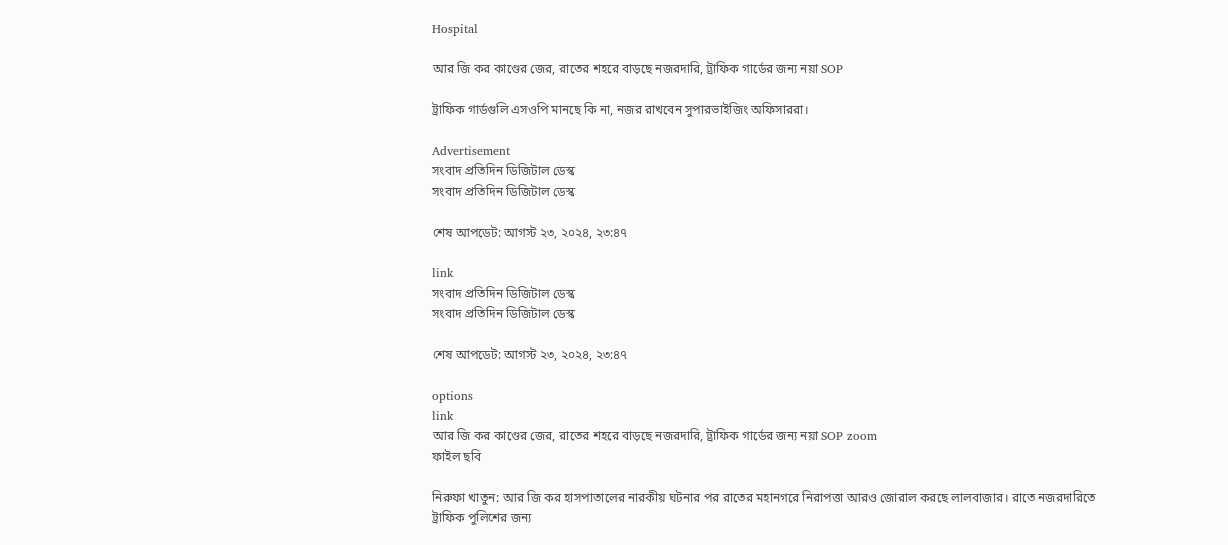Hospital

আর জি কর কাণ্ডের জের, রাতের শহরে বাড়ছে নজরদারি, ট্রাফিক গার্ডের জন্য নয়া SOP

ট্রাফিক গার্ডগুলি এসওপি মানছে কি না, নজর রাখবেন সুপারভাইজিং অফিসাররা।

Advertisement
সংবাদ প্রতিদিন ডিজিটাল ডেস্ক
সংবাদ প্রতিদিন ডিজিটাল ডেস্ক

শেষ আপডেট: আগস্ট ২৩, ২০২৪, ২৩:৪৭

link
সংবাদ প্রতিদিন ডিজিটাল ডেস্ক
সংবাদ প্রতিদিন ডিজিটাল ডেস্ক

শেষ আপডেট: আগস্ট ২৩, ২০২৪, ২৩:৪৭

options
link
আর জি কর কাণ্ডের জের, রাতের শহরে বাড়ছে নজরদারি, ট্রাফিক গার্ডের জন্য নয়া SOP zoom
ফাইল ছবি

নিরুফা খাতুন: আর জি কর হাসপাতালের নারকীয় ঘটনার পর রাতের মহানগরে নিরাপত্তা আরও জোরাল করছে লালবাজার। রাতে নজরদারিতে ট্রাফিক পুলিশের জন‌্য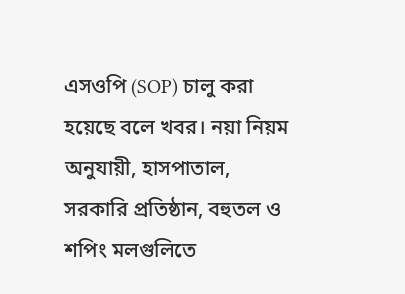এসওপি (SOP) চালু করা হয়েছে বলে খবর। নয়া নিয়ম অনুযায়ী, হাসপাতাল, সরকারি প্রতিষ্ঠান, বহুতল ও শপিং মলগুলিতে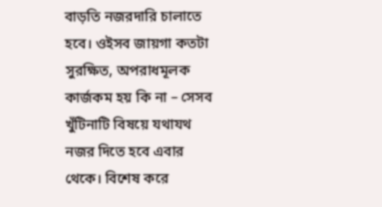বাড়তি নজরদারি চালাতে হবে। ওইসব জায়গা কতটা সুরক্ষিত, অপরাধমূলক কার্জকম হয় কি না – সেসব খুঁটিনাটি বিষয়ে যথাযথ নজর দিতে হবে এবার থেকে। বিশেষ করে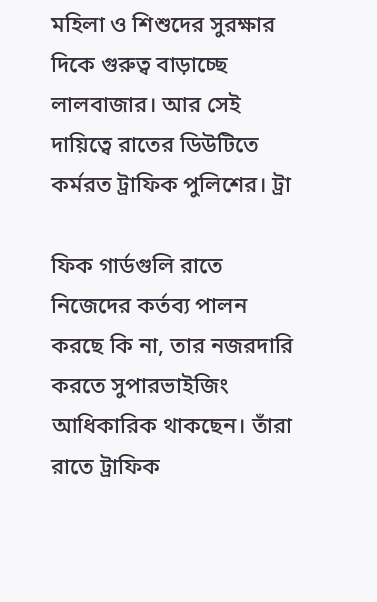মহিলা ও শিশুদের সুরক্ষার দিকে গুরুত্ব বাড়াচ্ছে লালবাজার। আর সেই দায়িত্বে রাতের ডিউটিতে কর্মরত ট্রাফিক পুলিশের। ট্রা

ফিক গার্ডগুলি রাতে নিজেদের কর্তব‌্য পালন করছে কি না, তার নজরদারি করতে সুপারভাইজিং আধিকারিক থাকছেন। তাঁরা রাতে ট্রাফিক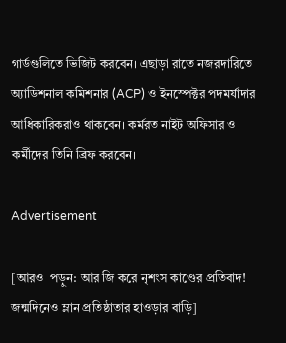গার্ডগুলিতে ভিজিট করবেন। এছাড়া রাতে নজরদারিতে অ‌্যাডিশনাল কমিশনার (ACP) ও ইনস্পেক্টর পদমর্যাদার আধিকারিকরাও থাকবেন। কর্মরত নাইট অফিসার ও কর্মীদের তিনি ব্রিফ করবেন।

Advertisement

[আরও  পড়ুন: আর জি করে নৃশংস কাণ্ডের প্রতিবাদ! জন্মদিনেও ম্লান প্রতিষ্ঠাতার হাওড়ার বাড়ি]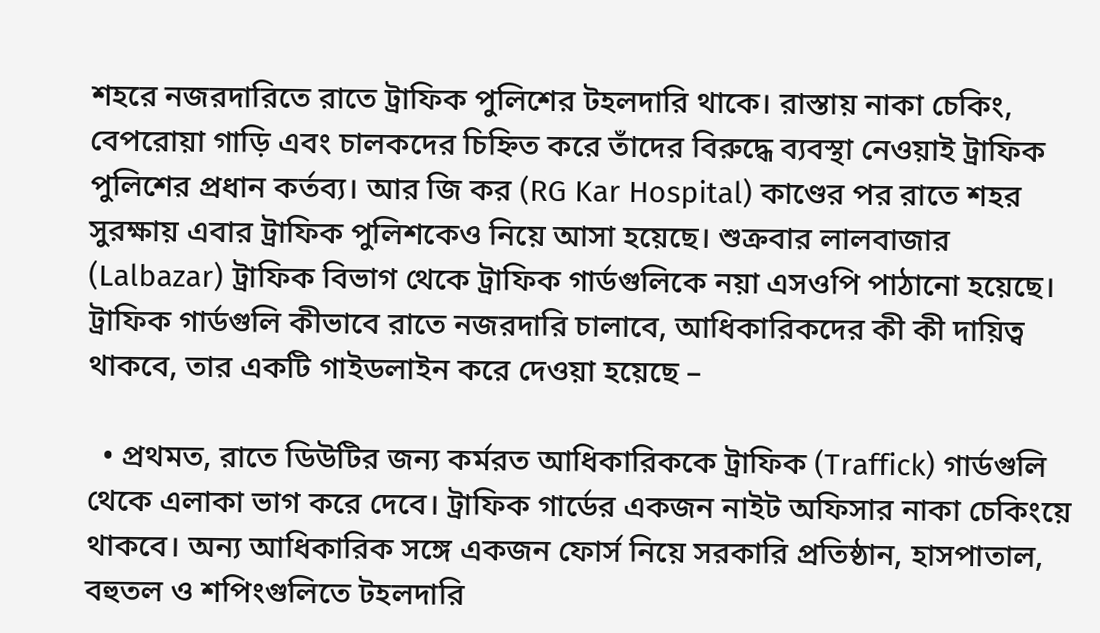শহরে নজরদারিতে রাতে ট্রাফিক পুলিশের টহলদারি থাকে। রাস্তায় নাকা চেকিং, বেপরোয়া গাড়ি এবং চালকদের চিহ্নিত করে তাঁদের বিরুদ্ধে ব‌্যবস্থা নেওয়াই ট্রাফিক পুলিশের প্রধান কর্তব‌্য। আর জি কর (RG Kar Hospital) কাণ্ডের পর রাতে শহর সুরক্ষায় এবার ট্রাফিক পুলিশকেও নিয়ে আসা হয়েছে। শুক্রবার লালবাজার (Lalbazar) ট্রাফিক বিভাগ থেকে ট্রাফিক গার্ডগুলিকে নয়া এসওপি পাঠানো হয়েছে। ট্রাফিক গার্ডগুলি কীভাবে রাতে নজরদারি চালাবে, আধিকারিকদের কী কী দায়িত্ব থাকবে, তার একটি গাইডলাইন করে দেওয়া হয়েছে –

  • প্রথমত, রাতে ডিউটির জন‌্য কর্মরত আধিকারিককে ট্রাফিক (Traffick) গার্ডগুলি  থেকে এলাকা ভাগ করে দেবে। ট্রাফিক গার্ডের একজন নাইট অফিসার নাকা চেকিংয়ে থাকবে। অন‌্য আধিকারিক সঙ্গে একজন ফোর্স নিয়ে সরকারি প্রতিষ্ঠান, হাসপাতাল, বহুতল ও শপিংগুলিতে টহলদারি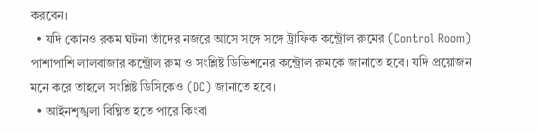করবেন।
  • যদি কোনও রকম ঘটনা তাঁদের নজরে আসে সঙ্গে সঙ্গে ট্রাফিক কন্ট্রোল রুমের (Control Room) পাশাপাশি লালবাজার কন্ট্রোল রুম ও সংশ্লিষ্ট ডিভিশনের কন্ট্রোল রুমকে জানাতে হবে। যদি প্রয়োজন মনে করে তাহলে সংশ্লিষ্ট ডিসিকেও (DC) জানাতে হবে।
  • আইনশৃঙ্খলা বিঘ্নিত হতে পারে কিংবা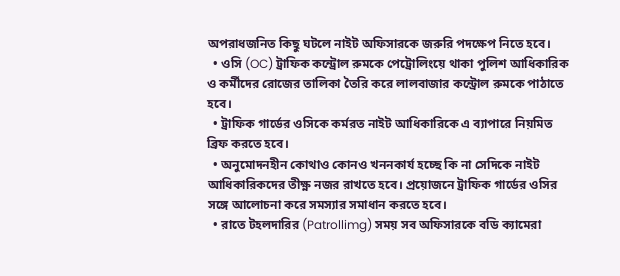অপরাধজনিত কিছু ঘটলে নাইট অফিসারকে জরুরি পদক্ষেপ নিতে হবে।
  • ওসি (OC) ট্রাফিক কন্ট্রোল রুমকে পেট্রোলিংয়ে থাকা পুলিশ আধিকারিক ও কর্মীদের রোজের তালিকা তৈরি করে লালবাজার কন্ট্রোল রুমকে পাঠাতে হবে।
  • ট্রাফিক গার্ডের ওসিকে কর্মরত নাইট আধিকারিকে এ ব‌্যাপারে নিয়মিত ব্রিফ করতে হবে।
  • অনুমোদনহীন কোথাও কোনও খননকার্য হচ্ছে কি না সেদিকে নাইট  আধিকারিকদের তীক্ষ্ণ নজর রাখতে হবে। প্রয়োজনে ট্রাফিক গার্ডের ওসির সঙ্গে আলোচনা করে সমস‌্যার সমাধান করতে হবে।
  • রাতে টহলদারির (Patrollimg) সময় সব অফিসারকে বডি ক‌্যামেরা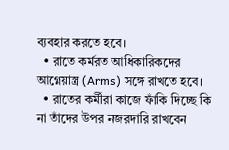ব‌্যবহার করতে হবে।
  • রাতে কর্মরত আধিকারিকদের আগ্নেয়াস্ত্র (Arms) সঙ্গে রাখতে হবে।
  • রাতের কর্মীরা কাজে ফাঁকি দিচ্ছে কি না তাঁদের উপর নজরদারি রাখবেন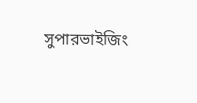সুপারভাইজিং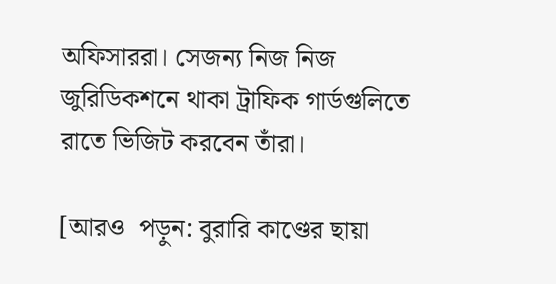অফিসাররা। সেজন‌্য নিজ নিজ জুরিডিকশনে থাকা ট্রাফিক গার্ডগুলিতে রাতে ভিজিট করবেন তাঁরা।

[আরও  পড়ুন: বুরারি কাণ্ডের ছায়া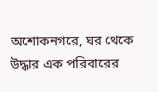অশোকনগরে, ঘর থেকে উদ্ধার এক পরিবারের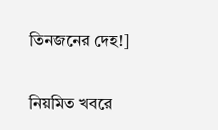তিনজনের দেহ!]

নিয়মিত খবরে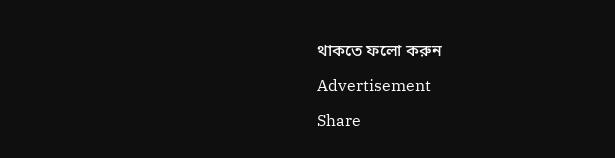থাকতে ফলো করুন

Advertisement

Share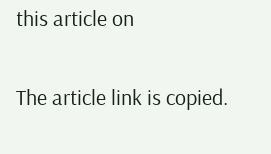this article on

The article link is copied.